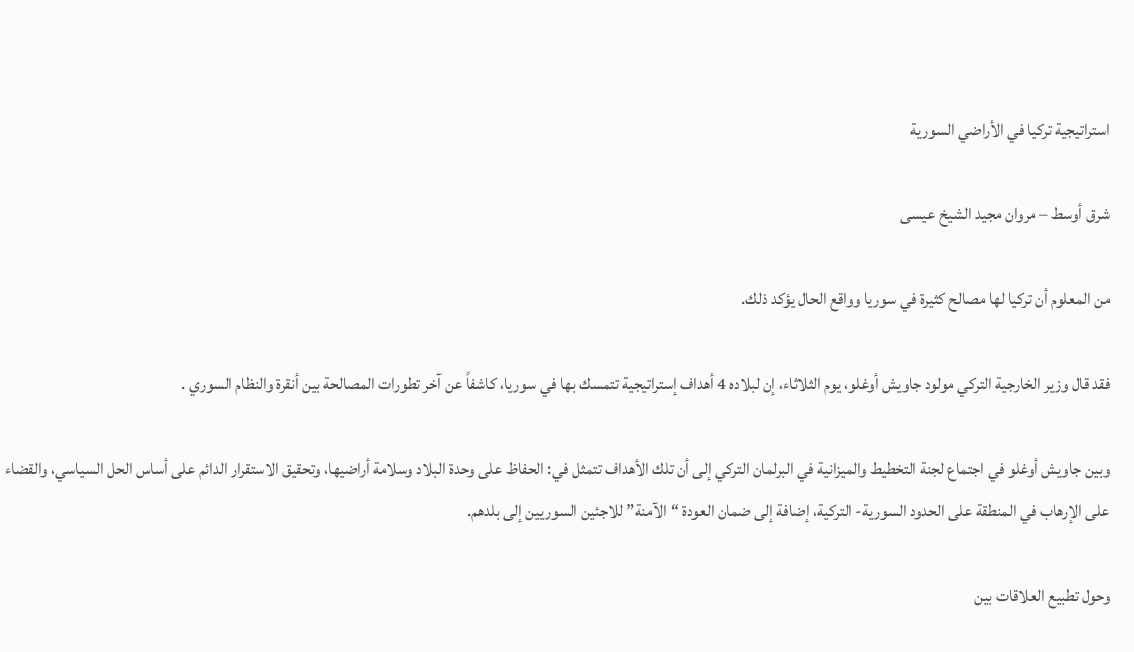استراتيجية تركيا في الأراضي السورية

شرق أوسط – مروان مجيد الشيخ عيسى

من المعلوم أن تركيا لها مصالح كثيرة في سوريا وواقع الحال يؤكد ذلك.

فقد قال وزير الخارجية التركي مولود جاويش أوغلو، يوم الثلاثاء، إن لبلاده 4 أهداف إستراتيجية تتمسك بها في سوريا، كاشفاً عن آخر تطورات المصالحة بين أنقرة والنظام السوري .

وبين جاويش أوغلو في اجتماع لجنة التخطيط والميزانية في البرلمان التركي إلى أن تلك الأهداف تتمثل في: الحفاظ على وحدة البلاد وسلامة أراضيها، وتحقيق الاستقرار الدائم على أساس الحل السياسي، والقضاء على الإرهاب في المنطقة على الحدود السورية- التركية، إضافة إلى ضمان العودة “الآمنة” للاجئين السوريين إلى بلدهم.

وحول تطبيع العلاقات بين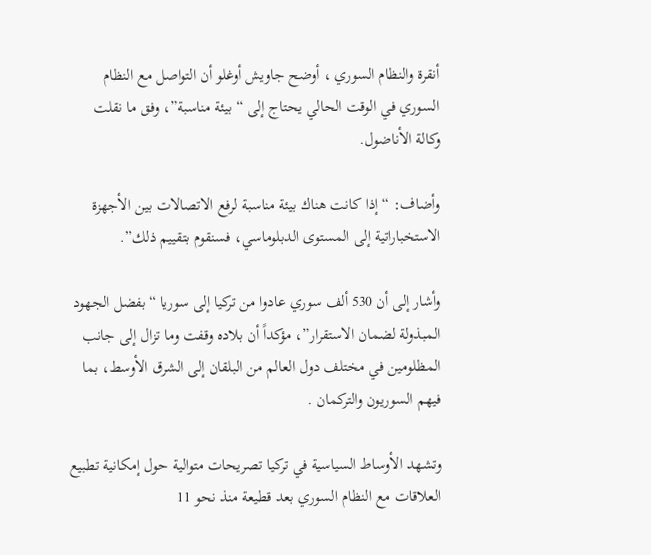أنقرة والنظام السوري ، أوضح جاويش أوغلو أن التواصل مع النظام السوري في الوقت الحالي يحتاج إلى “بيئة مناسبة”، وفق ما نقلت وكالة الأناضول.

وأضاف: “إذا كانت هناك بيئة مناسبة لرفع الاتصالات بين الأجهزة الاستخباراتية إلى المستوى الدبلوماسي، فسنقوم بتقييم ذلك”.

وأشار إلى أن 530 ألف سوري عادوا من تركيا إلى سوريا “بفضل الجهود المبذولة لضمان الاستقرار”، مؤكداً أن بلاده وقفت وما تزال إلى جانب المظلومين في مختلف دول العالم من البلقان إلى الشرق الأوسط، بما فيهم السوريون والتركمان .

وتشهد الأوساط السياسية في تركيا تصريحات متوالية حول إمكانية تطبيع العلاقات مع النظام السوري بعد قطيعة منذ نحو 11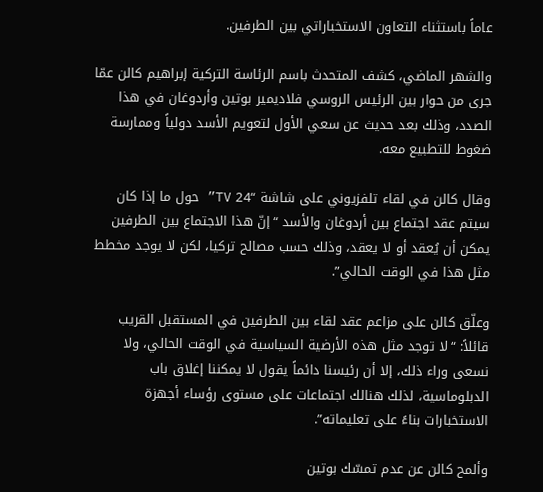عاماً باستثناء التعاون الاستخباراتي بين الطرفين.

والشهر الماضي، كشف المتحدث باسم الرئاسة التركية إبراهيم كالن عمّا جرى من حوار بين الرئيس الروسي فلاديمير بوتين وأردوغان في هذا الصدد، وذلك بعد حديث عن سعي الأول لتعويم الأسد دولياً وممارسة ضغوط للتطبيع معه.

وقال كالن في لقاء تلفزيوني على شاشة “24 TV” حول ما إذا كان سيتم عقد اجتماع بين أردوغان والأسد “إنّ هذا الاجتماع بين الطرفين يمكن أن يُعقد أو لا يعقد، وذلك حسب مصالح تركيا، لكن لا يوجد مخطط مثل هذا في الوقت الحالي”.

وعلّق كالن على مزاعم عقد لقاء بين الطرفين في المستقبل القريب قائلاً: “لا توجد مثل هذه الأرضية السياسية في الوقت الحالي، ولا نسعى وراء ذلك، إلا أن رئيسنا دائماً يقول لا يمكننا إغلاق باب الدبلوماسية، لذلك هنالك اجتماعات على مستوى رؤساء أجهزة الاستخبارات بناءً على تعليماته”.

وألمح كالن عن عدم تمسّك بوتين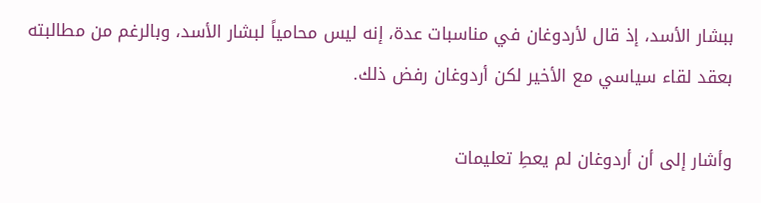ببشار الأسد، إذ قال لأردوغان في مناسبات عدة، إنه ليس محامياً لبشار الأسد، وبالرغم من مطالبته بعقد لقاء سياسي مع الأخير لكن أردوغان رفض ذلك.

وأشار إلى أن أردوغان لم يعطِ تعليمات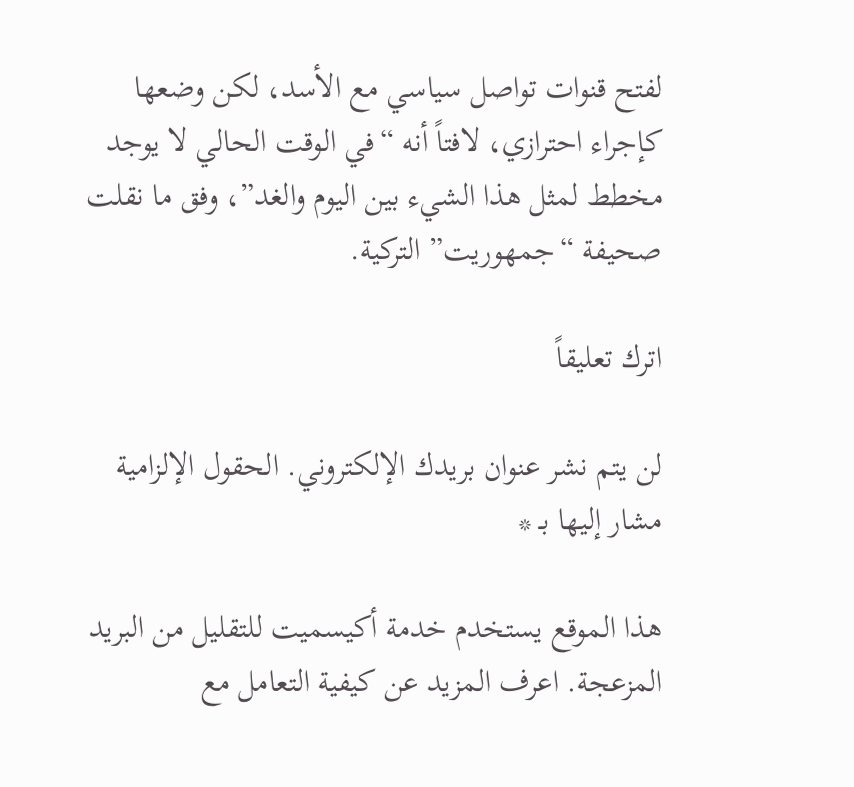لفتح قنوات تواصل سياسي مع الأسد، لكن وضعها كإجراء احترازي، لافتاً أنه “في الوقت الحالي لا يوجد مخطط لمثل هذا الشيء بين اليوم والغد”، وفق ما نقلت صحيفة “جمهوريت” التركية.

اترك تعليقاً

لن يتم نشر عنوان بريدك الإلكتروني. الحقول الإلزامية مشار إليها بـ *

هذا الموقع يستخدم خدمة أكيسميت للتقليل من البريد المزعجة. اعرف المزيد عن كيفية التعامل مع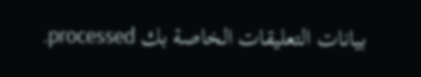بيانات التعليقات الخاصة بك processed.